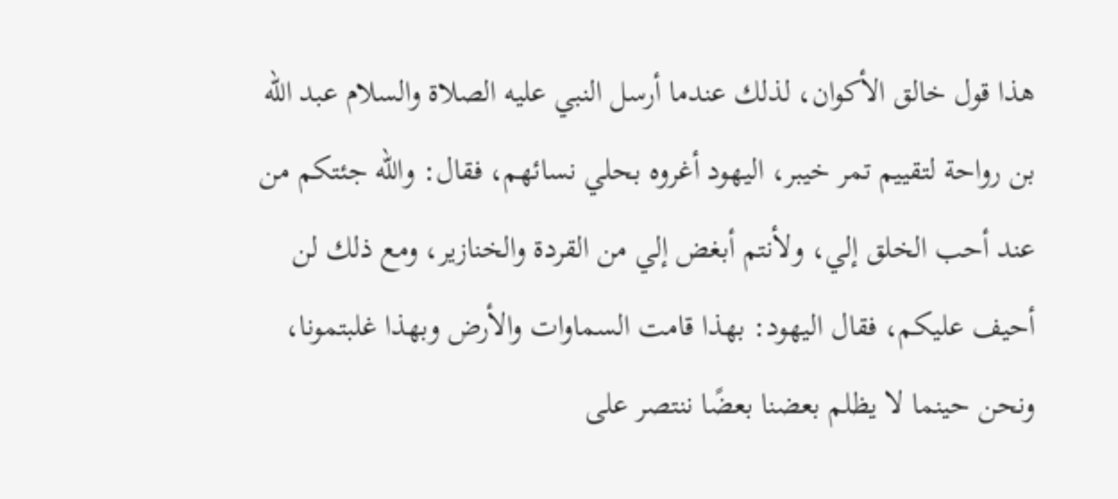هذا قول خالق الأكوان، لذلك عندما أرسل النبي عليه الصلاة والسلام عبد الله بن رواحة لتقييم تمر خيبر، اليهود أغروه بحلي نسائهم، فقال: والله جئتكم من عند أحب الخلق إلي، ولأنتم أبغض إلي من القردة والخنازير، ومع ذلك لن أحيف عليكم، فقال اليهود: بهذا قامت السماوات والأرض وبهذا غلبتمونا، ونحن حينما لا يظلم بعضنا بعضًا ننتصر على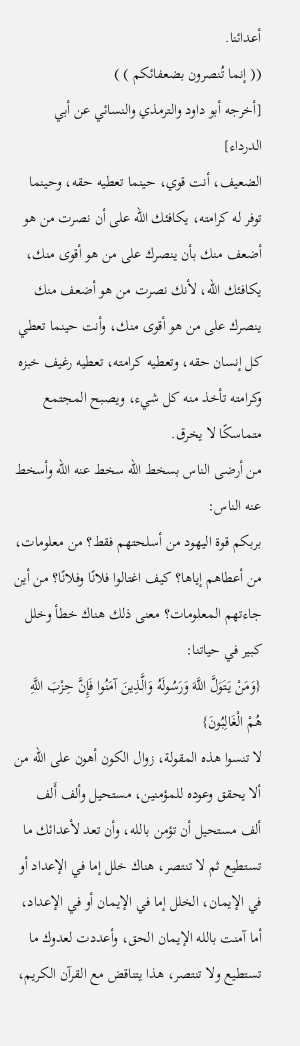أعدائنا.
(( إنما تُنصرون بضعفائكم ) )
[أخرجه أبو داود والترمذي والنسائي عن أبي الدرداء]
الضعيف، أنت قوي، حينما تعطيه حقه، وحينما توفر له كرامته، يكافئك الله على أن نصرت من هو أضعف منك بأن ينصرك على من هو أقوى منك، يكافئك الله، لأنك نصرت من هو أضعف منك ينصرك على من هو أقوى منك، وأنت حينما تعطي كل إنسان حقه، وتعطيه كرامته، تعطيه رغيف خبزه وكرامته تأخذ منه كل شيء، ويصبح المجتمع متماسكًا لا يخرق.
من أرضى الناس بسخط الله سخط عنه الله وأسخط عنه الناس:
بربكم قوة اليهود من أسلحتهم فقط؟ من معلومات، من أعطاهم إياها؟ كيف اغتالوا فلانًا وفلانًا؟ من أين جاءتهم المعلومات؟ معنى ذلك هناك خطأ وخلل كبير في حياتنا:
{وَمَنْ يَتَوَلَّ اللَّهَ وَرَسُولَهُ وَالَّذِينَ آمَنُوا فَإِنَّ حِزْبَ اللَّهِ هُمْ الْغَالِبُونَ}
لا تنسوا هذه المقولة، زوال الكون أهون على الله من ألا يحقق وعوده للمؤمنين، مستحيل وألف أَلف ألف مستحيل أن تؤمن بالله، وأن تعد لأعدائك ما تستطيع ثم لا تنتصر، هناك خلل إما في الإعداد أو في الإيمان، الخلل إما في الإيمان أو في الإعداد، أما آمنت بالله الإيمان الحق، وأعددت لعدوك ما تستطيع ولا تنتصر، هذا يتناقض مع القرآن الكريم،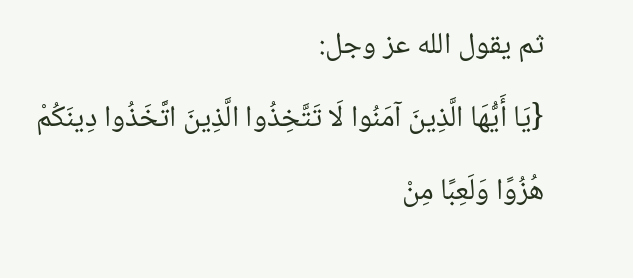ثم يقول الله عز وجل:
{يَا أَيُّهَا الَّذِينَ آمَنُوا لَا تَتَّخِذُوا الَّذِينَ اتَّخَذُوا دِينَكُمْ هُزُوًا وَلَعِبًا مِنْ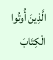الَّذِينَ أُوتُوا الْكِتَابَ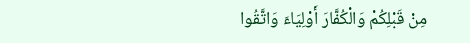مِنْ قَبْلِكُمْ وَالْكُفَّارَ أَوْلِيَاءَ وَاتَّقُوا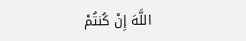اللَّهَ إِنْ كُنتُمْ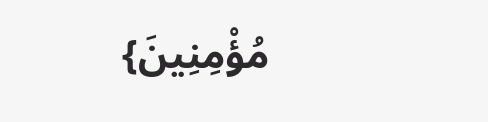مُؤْمِنِينَ}